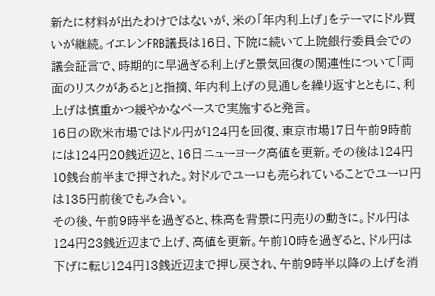新たに材料が出たわけではないが、米の「年内利上げ」をテーマにドル買いが継続。イエレンFRB議長は16日、下院に続いて上院銀行委員会での議会証言で、時期的に早過ぎる利上げと景気回復の関連性について「両面のリスクがあると」と指摘、年内利上げの見通しを繰り返すとともに、利上げは慎重かつ緩やかなペースで実施すると発言。
16日の欧米市場ではドル円が124円を回復、東京市場17日午前9時前には124円20銭近辺と、16日ニューヨーク高値を更新。その後は124円10銭台前半まで押された。対ドルでユーロも売られていることでユーロ円は135円前後でもみ合い。
その後、午前9時半を過ぎると、株高を背景に円売りの動きに。ドル円は124円23銭近辺まで上げ、高値を更新。午前10時を過ぎると、ドル円は下げに転じ124円13銭近辺まで押し戻され、午前9時半以降の上げを消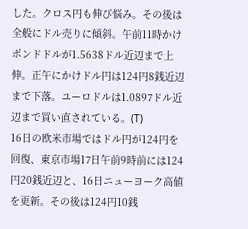した。クロス円も伸び悩み。その後は全般にドル売りに傾斜。午前11時かけポンドドルが1.5638ドル近辺まで上伸。正午にかけドル円は124円8銭近辺まで下落。ユーロドルは1.0897ドル近辺まで買い直されている。(T)
16日の欧米市場ではドル円が124円を回復、東京市場17日午前9時前には124円20銭近辺と、16日ニューヨーク高値を更新。その後は124円10銭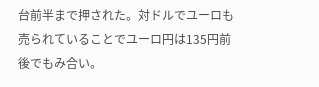台前半まで押された。対ドルでユーロも売られていることでユーロ円は135円前後でもみ合い。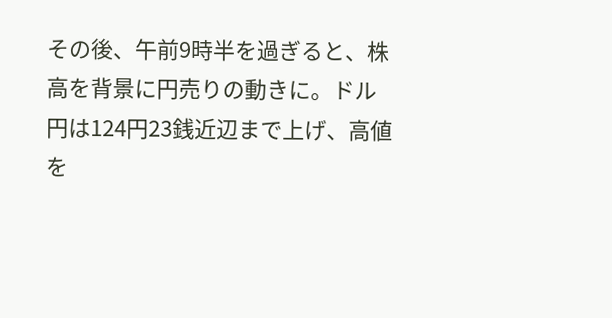その後、午前9時半を過ぎると、株高を背景に円売りの動きに。ドル円は124円23銭近辺まで上げ、高値を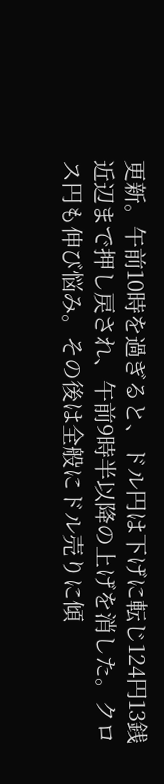更新。午前10時を過ぎると、ドル円は下げに転じ124円13銭近辺まで押し戻され、午前9時半以降の上げを消した。クロス円も伸び悩み。その後は全般にドル売りに傾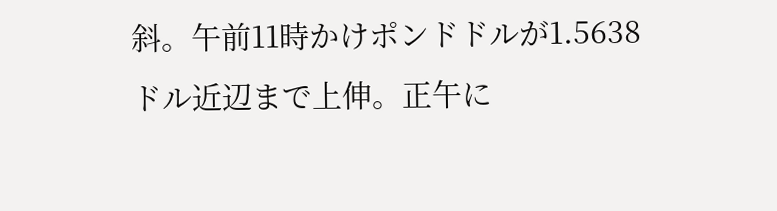斜。午前11時かけポンドドルが1.5638ドル近辺まで上伸。正午に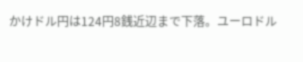かけドル円は124円8銭近辺まで下落。ユーロドル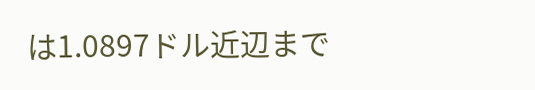は1.0897ドル近辺まで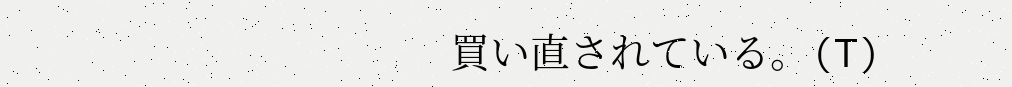買い直されている。(T)